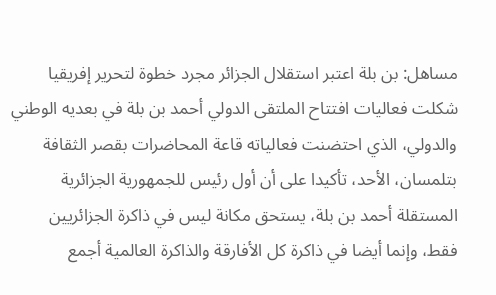مساهل: بن بلة اعتبر استقلال الجزائر مجرد خطوة لتحرير إفريقيا
شكلت فعاليات افتتاح الملتقى الدولي أحمد بن بلة في بعديه الوطني والدولي، الذي احتضنت فعالياته قاعة المحاضرات بقصر الثقافة بتلمسان، الأحد، تأكيدا على أن أول رئيس للجمهورية الجزائرية المستقلة أحمد بن بلة، يستحق مكانة ليس في ذاكرة الجزائريين فقط، وإنما أيضا في ذاكرة كل الأفارقة والذاكرة العالمية أجمع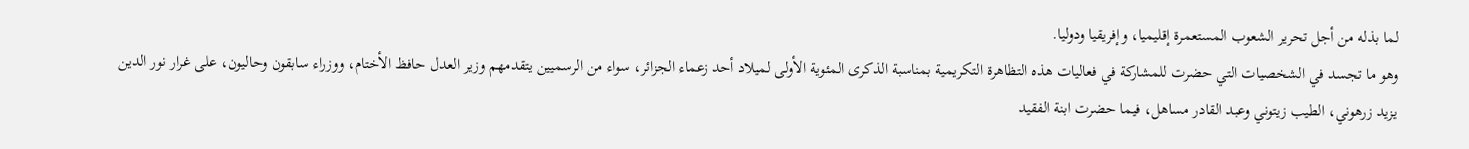لما بذله من أجل تحرير الشعوب المستعمرة إقليميا، وإفريقيا ودوليا.
وهو ما تجسد في الشخصيات التي حضرت للمشاركة في فعاليات هذه التظاهرة التكريمية بمناسبة الذكرى المئوية الأولى لميلاد أحد زعماء الجزائر، سواء من الرسميين يتقدمهم وزير العدل حافظ الأختام، ووزراء سابقون وحاليون، على غرار نور الدين يزيد زرهوني، الطيب زيتوني وعبد القادر مساهل، فيما حضرت ابنة الفقيد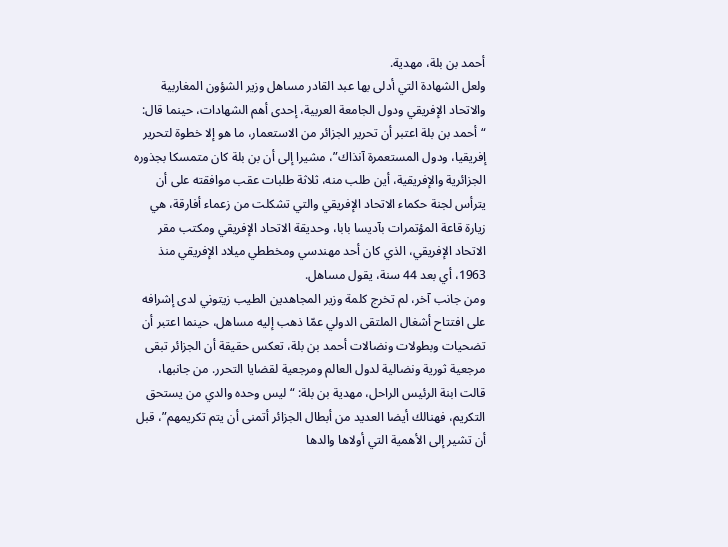أحمد بن بلة، مهدية.
ولعل الشهادة التي أدلى بها عبد القادر مساهل وزير الشؤون المغاربية والاتحاد الإفريقي ودول الجامعة العربية، إحدى أهم الشهادات، حينما قال: “أحمد بن بلة اعتبر أن تحرير الجزائر من الاستعمار، ما هو إلا خطوة لتحرير إفريقيا، ودول المستعمرة آنذاك”، مشيرا إلى أن بن بلة كان متمسكا بجذوره الجزائرية والإفريقية، أين طلب منه، ثلاثة طلبات عقب موافقته على أن يترأس لجنة حكماء الاتحاد الإفريقي والتي تشكلت من زعماء أفارقة، هي زيارة قاعة المؤتمرات بآديسا بابا، وحديقة الاتحاد الإفريقي ومكتب مقر الاتحاد الإفريقي، الذي كان أحد مهندسي ومخططي ميلاد الإفريقي منذ 1963، أي بعد 44 سنة، يقول مساهل.
ومن جانب آخر، لم تخرج كلمة وزير المجاهدين الطيب زيتوني لدى إشرافه على افتتاح أشغال الملتقى الدولي عمّا ذهب إليه مساهل، حينما اعتبر أن تضحيات وبطولات ونضالات أحمد بن بلة، تعكس حقيقة أن الجزائر تبقى مرجعية ثورية ونضالية لدول العالم ومرجعية لقضايا التحرر. من جانبها، قالت ابنة الرئيس الراحل، مهدية بن بلة: “ليس وحده والدي من يستحق التكريم، فهنالك أيضا العديد من أبطال الجزائر أتمنى أن يتم تكريمهم”، قبل أن تشير إلى الأهمية التي أولاها والدها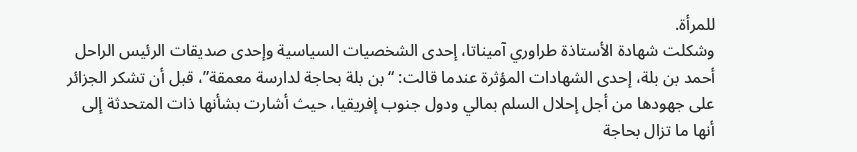للمرأة.
وشكلت شهادة الأستاذة طراوري آميناتا، إحدى الشخصيات السياسية وإحدى صديقات الرئيس الراحل أحمد بن بلة، إحدى الشهادات المؤثرة عندما قالت: “بن بلة بحاجة لدارسة معمقة”، قبل أن تشكر الجزائر على جهودها من أجل إحلال السلم بمالي ودول جنوب إفريقيا، حيث أشارت بشأنها ذات المتحدثة إلى أنها ما تزال بحاجة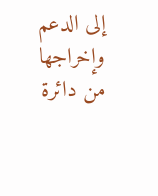إلى الدعم وإخراجها من دائرة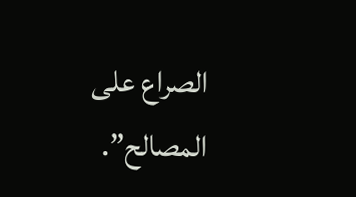الصراع على المصالح”.